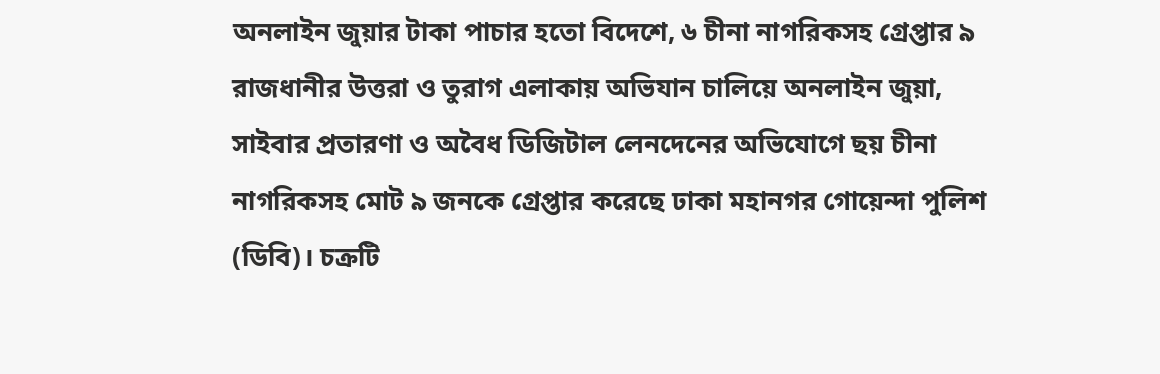অনলাইন জুয়ার টাকা পাচার হতো বিদেশে, ৬ চীনা নাগরিকসহ গ্রেপ্তার ৯
রাজধানীর উত্তরা ও তুরাগ এলাকায় অভিযান চালিয়ে অনলাইন জুয়া, সাইবার প্রতারণা ও অবৈধ ডিজিটাল লেনদেনের অভিযোগে ছয় চীনা নাগরিকসহ মোট ৯ জনকে গ্রেপ্তার করেছে ঢাকা মহানগর গোয়েন্দা পুলিশ (ডিবি)। চক্রটি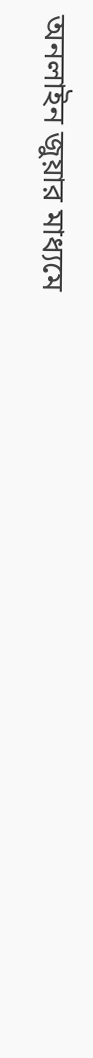অনলাইন জুয়ার মাধ্যমে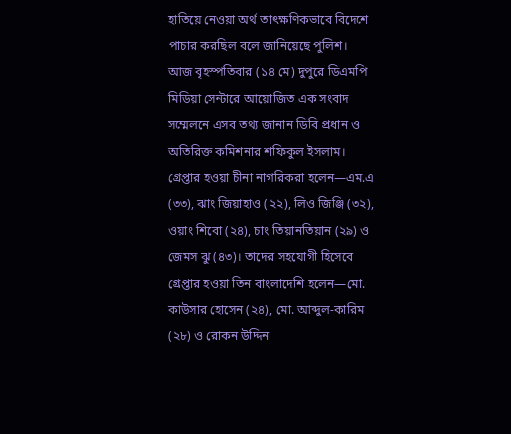হাতিয়ে নেওয়া অর্থ তাৎক্ষণিকভাবে বিদেশে পাচার করছিল বলে জানিয়েছে পুলিশ।
আজ বৃহস্পতিবার (১৪ মে) দুপুরে ডিএমপি মিডিয়া সেন্টারে আয়োজিত এক সংবাদ সম্মেলনে এসব তথ্য জানান ডিবি প্রধান ও অতিরিক্ত কমিশনার শফিকুল ইসলাম।
গ্রেপ্তার হওয়া চীনা নাগরিকরা হলেন—এম.এ (৩৩), ঝাং জিয়াহাও (২২), লিও জিঞ্জি (৩২), ওয়াং শিবো (২৪), চাং তিয়ানতিয়ান (২৯) ও জেমস ঝু (৪৩)। তাদের সহযোগী হিসেবে গ্রেপ্তার হওয়া তিন বাংলাদেশি হলেন—মো. কাউসার হোসেন (২৪), মো. আব্দুল-কারিম (২৮) ও রোকন উদ্দিন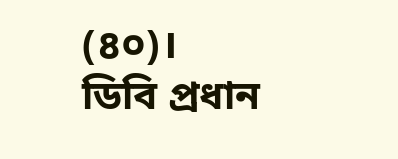(৪০)।
ডিবি প্রধান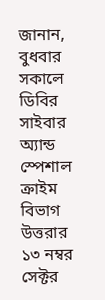জানান, বুধবার সকালে ডিবির সাইবার অ্যান্ড স্পেশাল ক্রাইম বিভাগ উত্তরার ১৩ নম্বর সেক্টর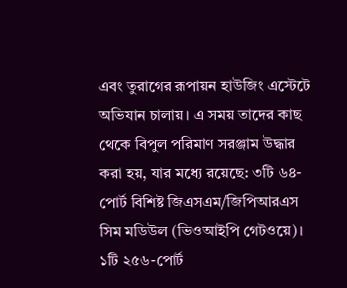এবং তুরাগের রূপায়ন হাউজিং এস্টেটে অভিযান চালায়। এ সময় তাদের কাছ থেকে বিপুল পরিমাণ সরঞ্জাম উদ্ধার করা হয়, যার মধ্যে রয়েছে: ৩টি ৬৪-পোর্ট বিশিষ্ট জিএসএম/জিপিআরএস সিম মডিউল (ভিওআইপি গেটওয়ে)। ১টি ২৫৬-পোর্ট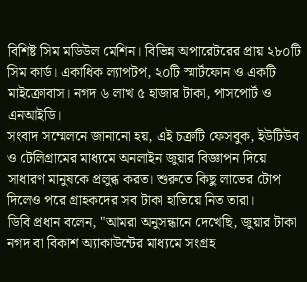বিশিষ্ট সিম মডিউল মেশিন। বিভিন্ন অপারেটরের প্রায় ২৮০টি সিম কার্ড। একাধিক ল্যাপটপ, ২০টি স্মার্টফোন ও একটি মাইক্রোবাস। নগদ ৬ লাখ ৫ হাজার টাকা, পাসপোর্ট ও এনআইডি।
সংবাদ সম্মেলনে জানানো হয়, এই চক্রটি ফেসবুক, ইউটিউব ও টেলিগ্রামের মাধ্যমে অনলাইন জুয়ার বিজ্ঞাপন দিয়ে সাধারণ মানুষকে প্রলুব্ধ করত। শুরুতে কিছু লাভের টোপ দিলেও পরে গ্রাহকদের সব টাকা হাতিয়ে নিত তারা।
ডিবি প্রধান বলেন, "আমরা অনুসন্ধানে দেখেছি, জুয়ার টাকা নগদ বা বিকাশ অ্যাকাউন্টের মাধ্যমে সংগ্রহ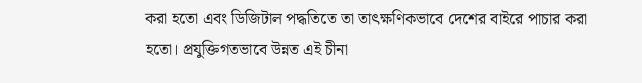করা হতো এবং ডিজিটাল পদ্ধতিতে তা তাৎক্ষণিকভাবে দেশের বাইরে পাচার করা হতো। প্রযুক্তিগতভাবে উন্নত এই চীনা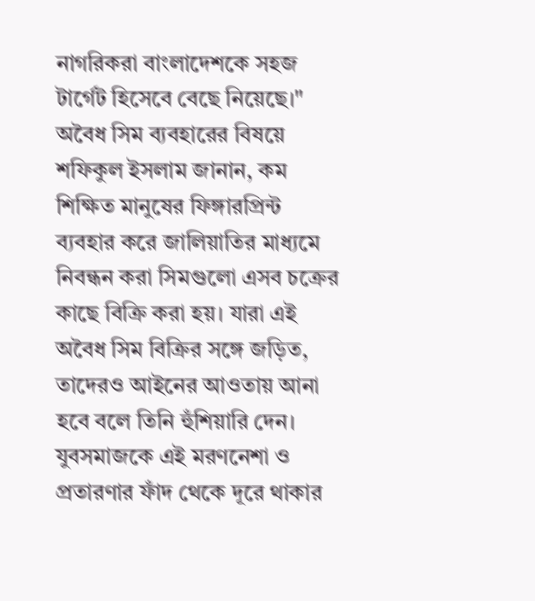নাগরিকরা বাংলাদেশকে সহজ টার্গেট হিসেবে বেছে নিয়েছে।"
অবৈধ সিম ব্যবহারের বিষয়ে শফিকুল ইসলাম জানান, কম শিক্ষিত মানুষের ফিঙ্গারপ্রিন্ট ব্যবহার করে জালিয়াতির মাধ্যমে নিবন্ধন করা সিমগুলো এসব চক্রের কাছে বিক্রি করা হয়। যারা এই অবৈধ সিম বিক্রির সঙ্গে জড়িত, তাদেরও আইনের আওতায় আনা হবে বলে তিনি হুঁশিয়ারি দেন।
যুবসমাজকে এই মরণনেশা ও প্রতারণার ফাঁদ থেকে দূরে থাকার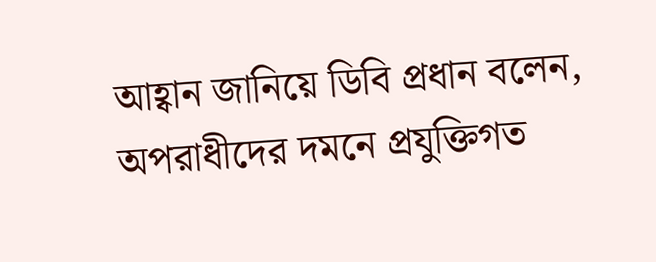আহ্বান জানিয়ে ডিবি প্রধান বলেন, অপরাধীদের দমনে প্রযুক্তিগত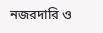নজরদারি ও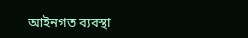আইনগত ব্যবস্থা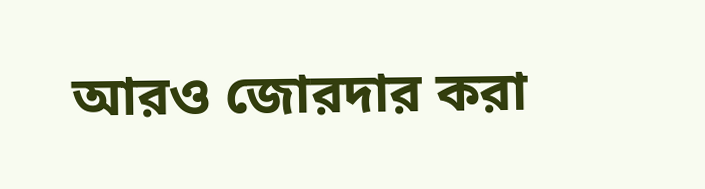আরও জোরদার করা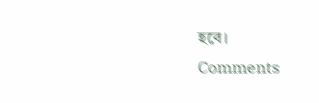হবে।
Comments